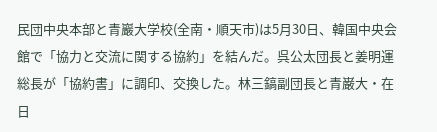民団中央本部と青巖大学校(全南・順天市)は5月30日、韓国中央会館で「協力と交流に関する協約」を結んだ。呉公太団長と姜明運総長が「協約書」に調印、交換した。林三鎬副団長と青巌大・在日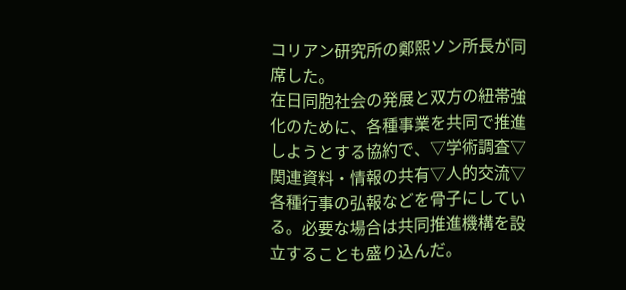コリアン研究所の鄭熙ソン所長が同席した。
在日同胞社会の発展と双方の紐帯強化のために、各種事業を共同で推進しようとする協約で、▽学術調査▽関連資料・情報の共有▽人的交流▽各種行事の弘報などを骨子にしている。必要な場合は共同推進機構を設立することも盛り込んだ。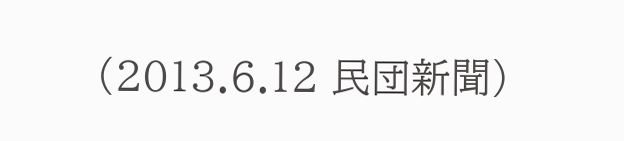(2013.6.12 民団新聞)